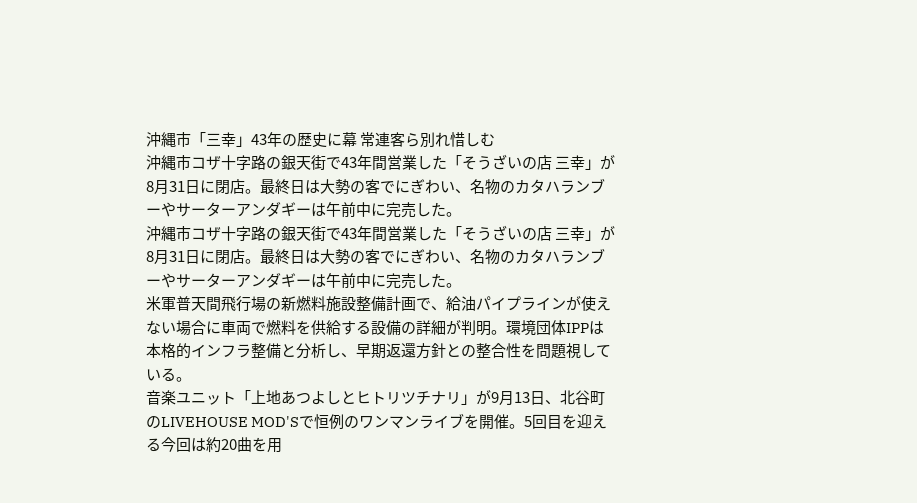沖縄市「三幸」43年の歴史に幕 常連客ら別れ惜しむ
沖縄市コザ十字路の銀天街で43年間営業した「そうざいの店 三幸」が8月31日に閉店。最終日は大勢の客でにぎわい、名物のカタハランブーやサーターアンダギーは午前中に完売した。
沖縄市コザ十字路の銀天街で43年間営業した「そうざいの店 三幸」が8月31日に閉店。最終日は大勢の客でにぎわい、名物のカタハランブーやサーターアンダギーは午前中に完売した。
米軍普天間飛行場の新燃料施設整備計画で、給油パイプラインが使えない場合に車両で燃料を供給する設備の詳細が判明。環境団体IPPは本格的インフラ整備と分析し、早期返還方針との整合性を問題視している。
音楽ユニット「上地あつよしとヒトリツチナリ」が9月13日、北谷町のLIVEHOUSE MOD'Sで恒例のワンマンライブを開催。5回目を迎える今回は約20曲を用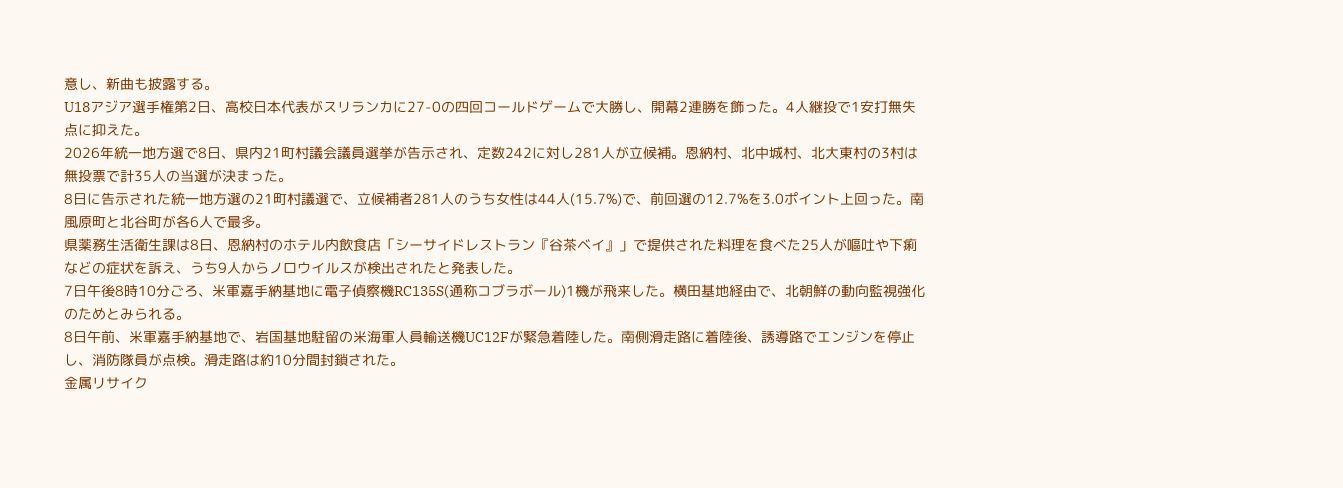意し、新曲も披露する。
U18アジア選手権第2日、高校日本代表がスリランカに27-0の四回コールドゲームで大勝し、開幕2連勝を飾った。4人継投で1安打無失点に抑えた。
2026年統一地方選で8日、県内21町村議会議員選挙が告示され、定数242に対し281人が立候補。恩納村、北中城村、北大東村の3村は無投票で計35人の当選が決まった。
8日に告示された統一地方選の21町村議選で、立候補者281人のうち女性は44人(15.7%)で、前回選の12.7%を3.0ポイント上回った。南風原町と北谷町が各6人で最多。
県薬務生活衛生課は8日、恩納村のホテル内飲食店「シーサイドレストラン『谷茶ベイ』」で提供された料理を食べた25人が嘔吐や下痢などの症状を訴え、うち9人からノロウイルスが検出されたと発表した。
7日午後8時10分ごろ、米軍嘉手納基地に電子偵察機RC135S(通称コブラボール)1機が飛来した。横田基地経由で、北朝鮮の動向監視強化のためとみられる。
8日午前、米軍嘉手納基地で、岩国基地駐留の米海軍人員輸送機UC12Fが緊急着陸した。南側滑走路に着陸後、誘導路でエンジンを停止し、消防隊員が点検。滑走路は約10分間封鎖された。
金属リサイク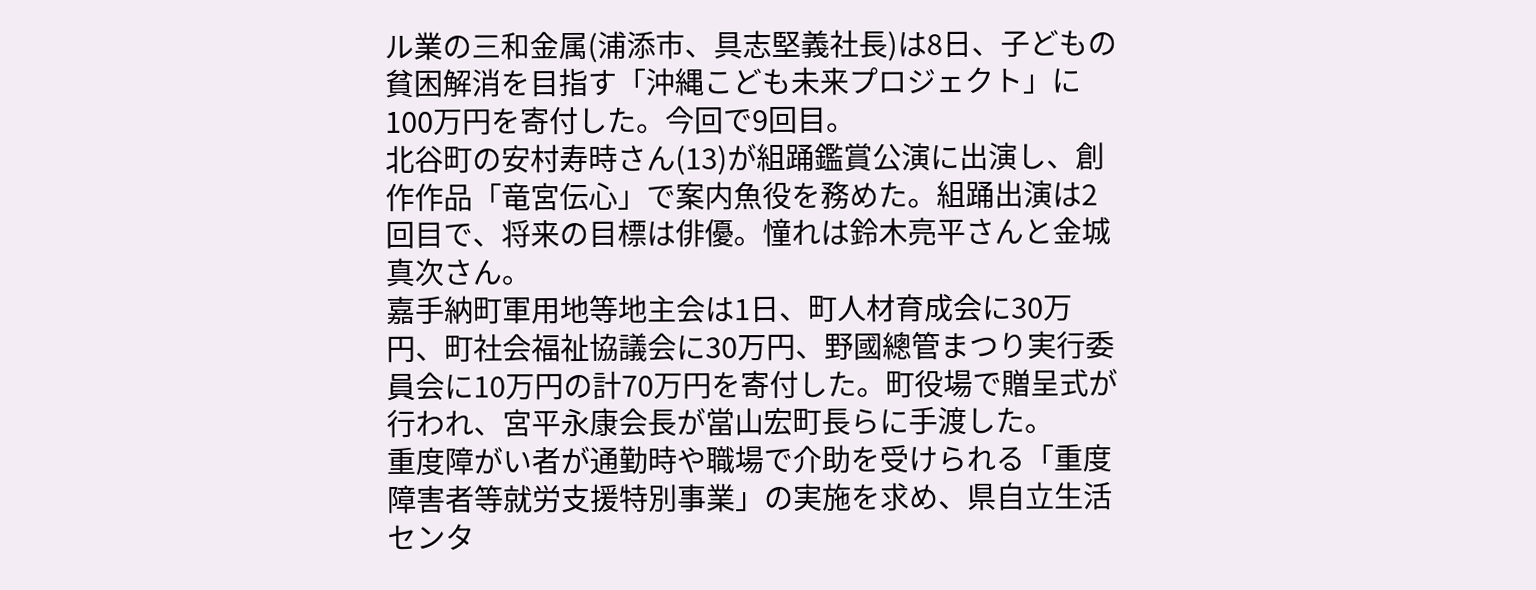ル業の三和金属(浦添市、具志堅義社長)は8日、子どもの貧困解消を目指す「沖縄こども未来プロジェクト」に100万円を寄付した。今回で9回目。
北谷町の安村寿時さん(13)が組踊鑑賞公演に出演し、創作作品「竜宮伝心」で案内魚役を務めた。組踊出演は2回目で、将来の目標は俳優。憧れは鈴木亮平さんと金城真次さん。
嘉手納町軍用地等地主会は1日、町人材育成会に30万円、町社会福祉協議会に30万円、野國總管まつり実行委員会に10万円の計70万円を寄付した。町役場で贈呈式が行われ、宮平永康会長が當山宏町長らに手渡した。
重度障がい者が通勤時や職場で介助を受けられる「重度障害者等就労支援特別事業」の実施を求め、県自立生活センタ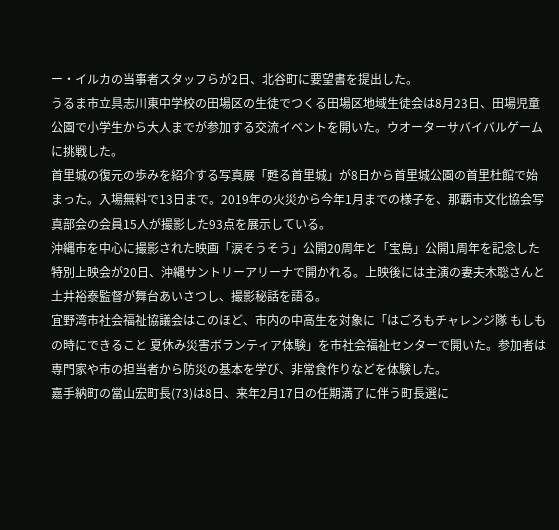ー・イルカの当事者スタッフらが2日、北谷町に要望書を提出した。
うるま市立具志川東中学校の田場区の生徒でつくる田場区地域生徒会は8月23日、田場児童公園で小学生から大人までが参加する交流イベントを開いた。ウオーターサバイバルゲームに挑戦した。
首里城の復元の歩みを紹介する写真展「甦る首里城」が8日から首里城公園の首里杜館で始まった。入場無料で13日まで。2019年の火災から今年1月までの様子を、那覇市文化協会写真部会の会員15人が撮影した93点を展示している。
沖縄市を中心に撮影された映画「涙そうそう」公開20周年と「宝島」公開1周年を記念した特別上映会が20日、沖縄サントリーアリーナで開かれる。上映後には主演の妻夫木聡さんと土井裕泰監督が舞台あいさつし、撮影秘話を語る。
宜野湾市社会福祉協議会はこのほど、市内の中高生を対象に「はごろもチャレンジ隊 もしもの時にできること 夏休み災害ボランティア体験」を市社会福祉センターで開いた。参加者は専門家や市の担当者から防災の基本を学び、非常食作りなどを体験した。
嘉手納町の當山宏町長(73)は8日、来年2月17日の任期満了に伴う町長選に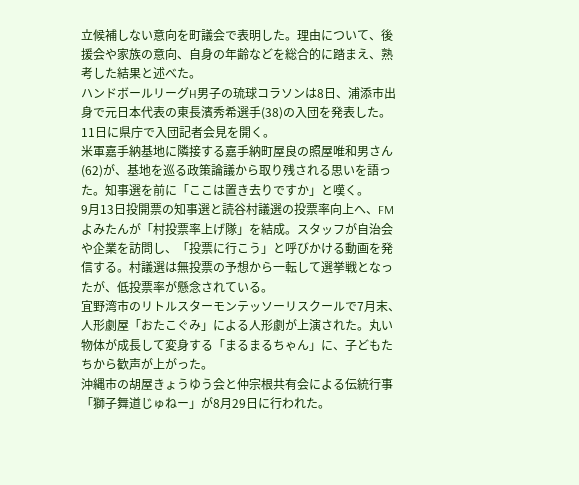立候補しない意向を町議会で表明した。理由について、後援会や家族の意向、自身の年齢などを総合的に踏まえ、熟考した結果と述べた。
ハンドボールリーグH男子の琉球コラソンは8日、浦添市出身で元日本代表の東長濱秀希選手(38)の入団を発表した。11日に県庁で入団記者会見を開く。
米軍嘉手納基地に隣接する嘉手納町屋良の照屋唯和男さん(62)が、基地を巡る政策論議から取り残される思いを語った。知事選を前に「ここは置き去りですか」と嘆く。
9月13日投開票の知事選と読谷村議選の投票率向上へ、FMよみたんが「村投票率上げ隊」を結成。スタッフが自治会や企業を訪問し、「投票に行こう」と呼びかける動画を発信する。村議選は無投票の予想から一転して選挙戦となったが、低投票率が懸念されている。
宜野湾市のリトルスターモンテッソーリスクールで7月末、人形劇屋「おたこぐみ」による人形劇が上演された。丸い物体が成長して変身する「まるまるちゃん」に、子どもたちから歓声が上がった。
沖縄市の胡屋きょうゆう会と仲宗根共有会による伝統行事「獅子舞道じゅねー」が8月29日に行われた。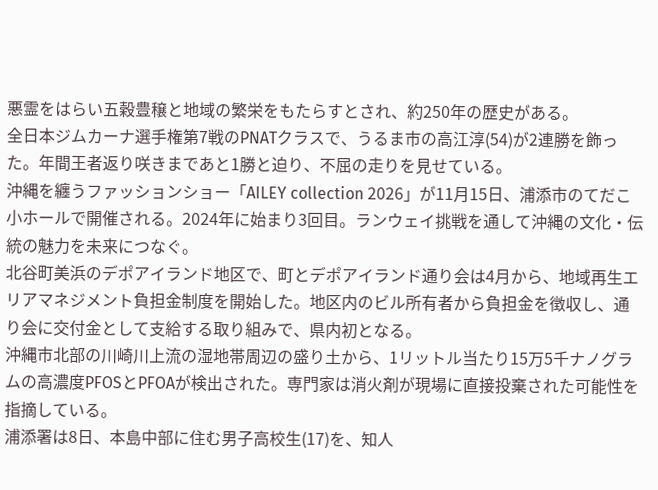悪霊をはらい五穀豊穣と地域の繁栄をもたらすとされ、約250年の歴史がある。
全日本ジムカーナ選手権第7戦のPNATクラスで、うるま市の高江淳(54)が2連勝を飾った。年間王者返り咲きまであと1勝と迫り、不屈の走りを見せている。
沖縄を纏うファッションショー「AILEY collection 2026」が11月15日、浦添市のてだこ小ホールで開催される。2024年に始まり3回目。ランウェイ挑戦を通して沖縄の文化・伝統の魅力を未来につなぐ。
北谷町美浜のデポアイランド地区で、町とデポアイランド通り会は4月から、地域再生エリアマネジメント負担金制度を開始した。地区内のビル所有者から負担金を徴収し、通り会に交付金として支給する取り組みで、県内初となる。
沖縄市北部の川崎川上流の湿地帯周辺の盛り土から、1リットル当たり15万5千ナノグラムの高濃度PFOSとPFOAが検出された。専門家は消火剤が現場に直接投棄された可能性を指摘している。
浦添署は8日、本島中部に住む男子高校生(17)を、知人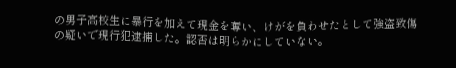の男子高校生に暴行を加えて現金を奪い、けがを負わせたとして強盗致傷の疑いで現行犯逮捕した。認否は明らかにしていない。